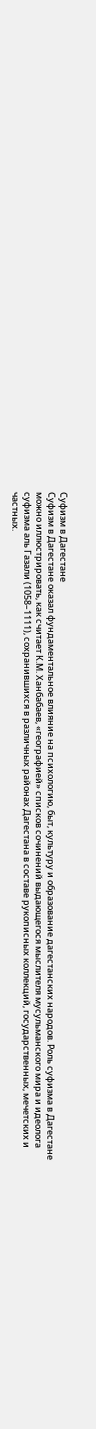Суфизм в Дагестане
Суфизм в Дагестане оказал фундаментальное влияние на психологию, быт, культуру и образование дагестанских народов. Роль суфизма в Дагестане можно иллюстрировать, как считает К.М. Ханбабаев, «географией» списков сочинений выдающегося мыслителя мусульманского мира и идеолога суфизма аль Газали (1058–1111), сохранившихся в различных районах Дагестана в составе рукописных коллекций, государственных, мечетских и частных.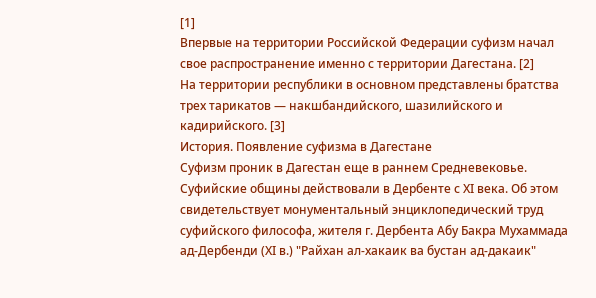[1]
Впервые на территории Российской Федерации суфизм начал свое распространение именно с территории Дагестана. [2]
На территории республики в основном представлены братства трех тарикатов — накшбандийского, шазилийского и кадирийского. [3]
История. Появление суфизма в Дагестане
Суфизм проник в Дагестан еще в раннем Средневековье. Суфийские общины действовали в Дербенте с ХI века. Об этом свидетельствует монументальный энциклопедический труд суфийского философа, жителя г. Дербента Абу Бакра Мухаммада ад-Дербенди (ХI в.) "Райхан ал-хакаик ва бустан ад-дакаик"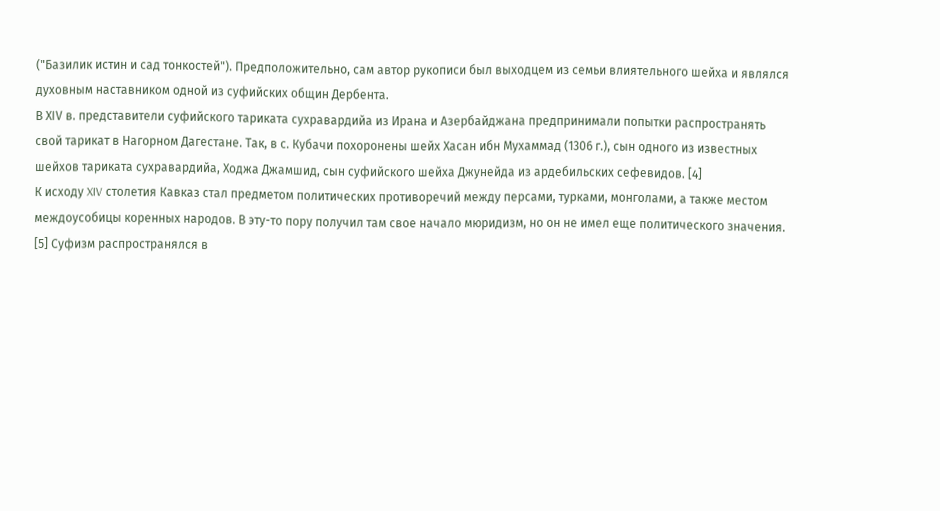("Базилик истин и сад тонкостей"). Предположительно, сам автор рукописи был выходцем из семьи влиятельного шейха и являлся духовным наставником одной из суфийских общин Дербента.
В ХIV в. представители суфийского тариката сухравардийа из Ирана и Азербайджана предпринимали попытки распространять свой тарикат в Нагорном Дагестане. Так, в с. Кубачи похоронены шейх Хасан ибн Мухаммад (1306 г.), сын одного из известных шейхов тариката сухравардийа, Ходжа Джамшид, сын суфийского шейха Джунейда из ардебильских сефевидов. [4]
К исходу XIV столетия Кавказ стал предметом политических противоречий между персами, турками, монголами, а также местом междоусобицы коренных народов. В эту-то пору получил там свое начало мюридизм, но он не имел еще политического значения. [5] Суфизм распространялся в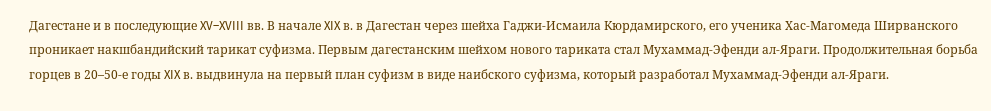Дагестане и в последующие XV–XVIII вв. В начале XIX в. в Дагестан через шейха Гаджи-Исмаила Кюрдамирского, его ученика Хас-Магомеда Ширванского проникает накшбандийский тарикат суфизма. Первым дагестанским шейхом нового тариката стал Мухаммад-Эфенди ал-Яраги. Продолжительная борьба горцев в 20–50-е годы XIX в. выдвинула на первый план суфизм в виде наибского суфизма, который разработал Мухаммад-Эфенди ал-Яраги.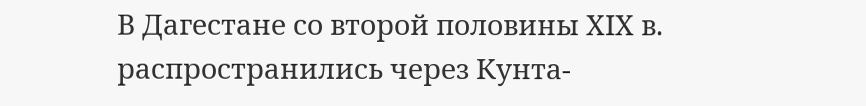В Дагестане со второй половины ХIХ в. распространились через Кунта-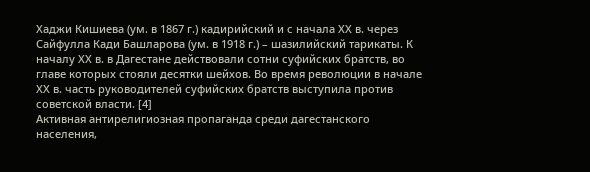Хаджи Кишиева (ум. в 1867 г.) кадирийский и с начала ХХ в. через Сайфулла Кади Башларова (ум. в 1918 г.) – шазилийский тарикаты. К началу ХХ в. в Дагестане действовали сотни суфийских братств, во главе которых стояли десятки шейхов. Во время революции в начале ХХ в. часть руководителей суфийских братств выступила против советской власти. [4]
Активная антирелигиозная пропаганда среди дагестанского населения,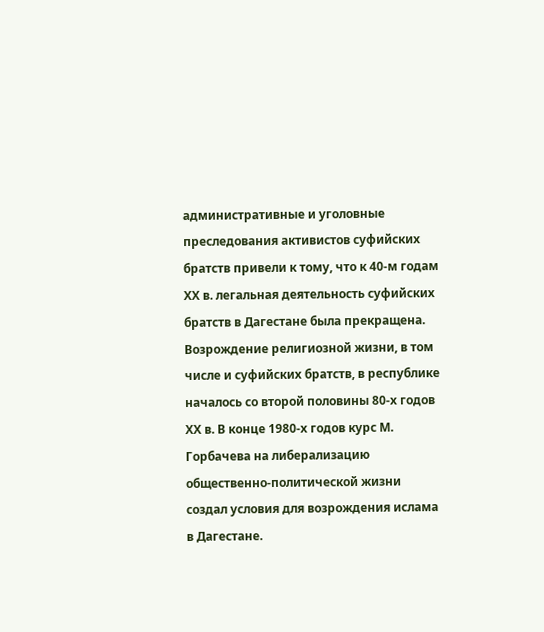административные и уголовные преследования активистов суфийских братств привели к тому, что к 40-м годам ХХ в. легальная деятельность суфийских братств в Дагестане была прекращена. Возрождение религиозной жизни, в том числе и суфийских братств, в республике началось со второй половины 80-х годов ХХ в. В конце 1980-х годов курс М. Горбачева на либерализацию общественно-политической жизни создал условия для возрождения ислама в Дагестане.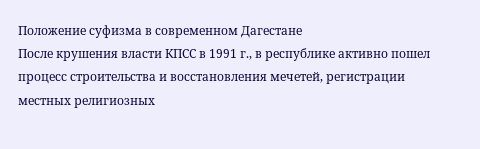Положение суфизма в современном Дагестане
После крушения власти КПСС в 1991 г., в республике активно пошел процесс строительства и восстановления мечетей, регистрации местных религиозных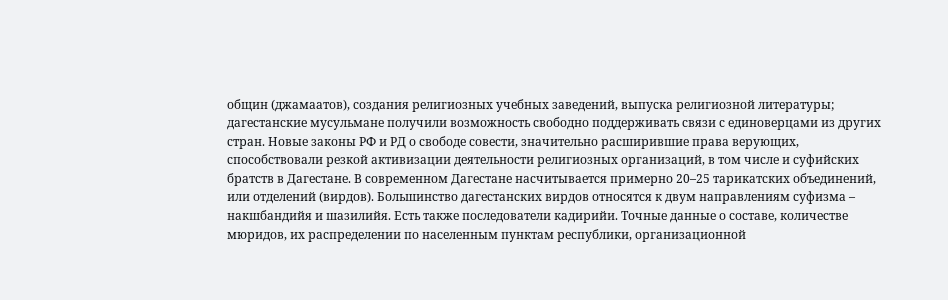общин (джамаатов), создания религиозных учебных заведений, выпуска религиозной литературы; дагестанские мусульмане получили возможность свободно поддерживать связи с единоверцами из других стран. Новые законы РФ и РД о свободе совести, значительно расширившие права верующих, способствовали резкой активизации деятельности религиозных организаций, в том числе и суфийских братств в Дагестане. В современном Дагестане насчитывается примерно 20–25 тарикатских объединений, или отделений (вирдов). Большинство дагестанских вирдов относятся к двум направлениям суфизма – накшбандийя и шазилийя. Есть также последователи кадирийи. Точные данные о составе, количестве мюридов, их распределении по населенным пунктам республики, организационной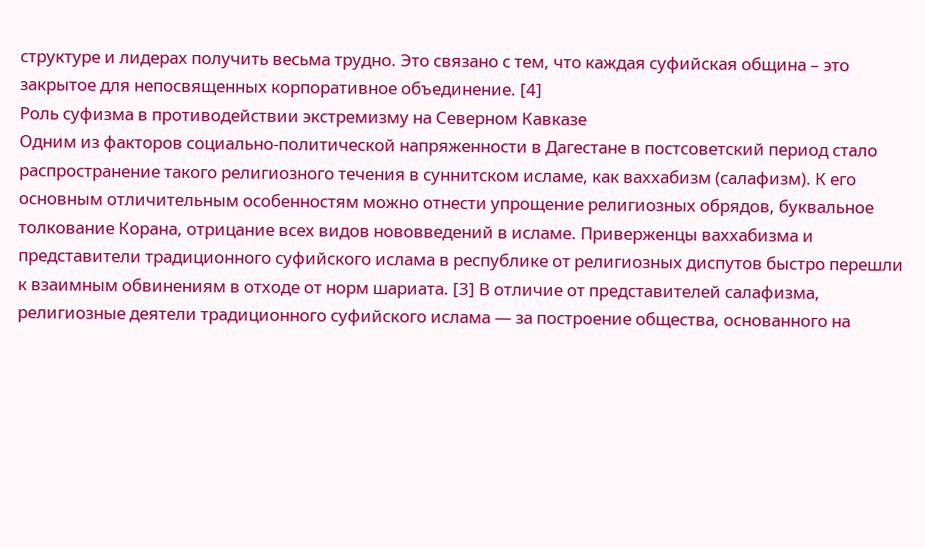структуре и лидерах получить весьма трудно. Это связано с тем, что каждая суфийская община – это закрытое для непосвященных корпоративное объединение. [4]
Роль суфизма в противодействии экстремизму на Северном Кавказе
Одним из факторов социально-политической напряженности в Дагестане в постсоветский период стало распространение такого религиозного течения в суннитском исламе, как ваххабизм (салафизм). К его основным отличительным особенностям можно отнести упрощение религиозных обрядов, буквальное толкование Корана, отрицание всех видов нововведений в исламе. Приверженцы ваххабизма и представители традиционного суфийского ислама в республике от религиозных диспутов быстро перешли к взаимным обвинениям в отходе от норм шариата. [3] В отличие от представителей салафизма, религиозные деятели традиционного суфийского ислама — за построение общества, основанного на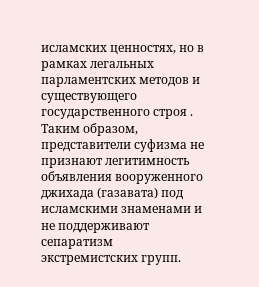исламских ценностях, но в рамках легальных парламентских методов и существующего государственного строя . Таким образом, представители суфизма не признают легитимность объявления вооруженного джихада (газавата) под исламскими знаменами и не поддерживают сепаратизм экстремистских групп.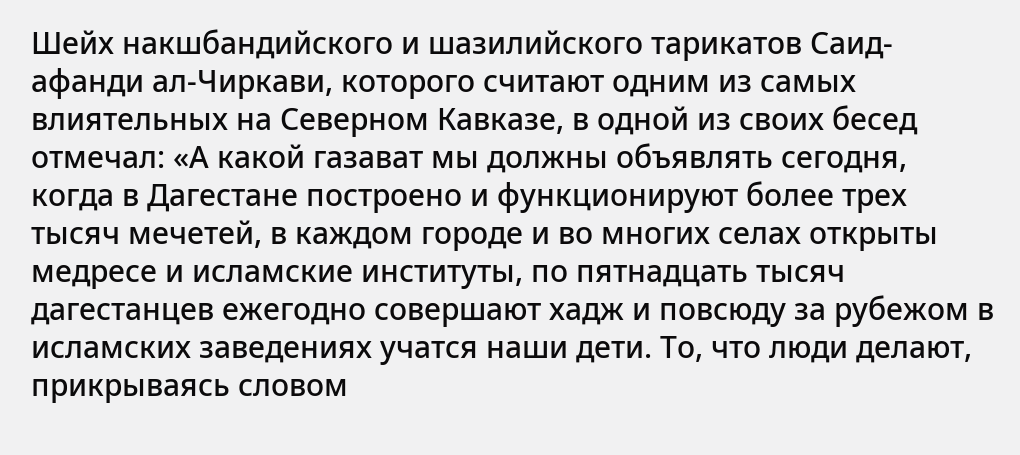Шейх накшбандийского и шазилийского тарикатов Саид-афанди ал-Чиркави, которого считают одним из самых влиятельных на Северном Кавказе, в одной из своих бесед отмечал: «А какой газават мы должны объявлять сегодня, когда в Дагестане построено и функционируют более трех тысяч мечетей, в каждом городе и во многих селах открыты медресе и исламские институты, по пятнадцать тысяч дагестанцев ежегодно совершают хадж и повсюду за рубежом в исламских заведениях учатся наши дети. То, что люди делают, прикрываясь словом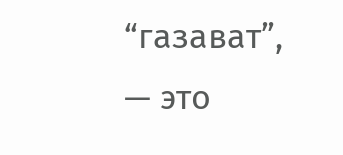“газават”, — это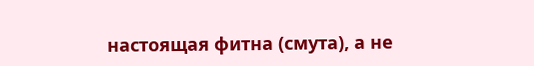настоящая фитна (смута), а не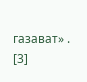газават» . [3]